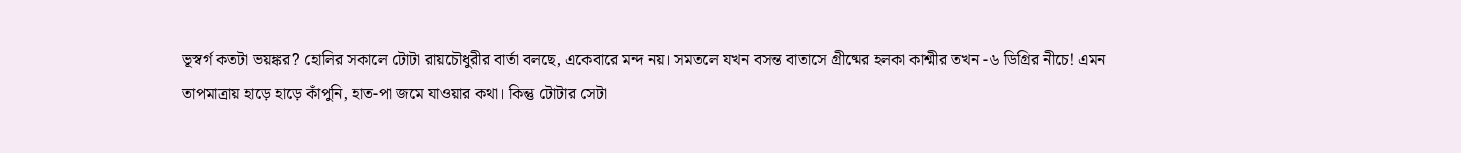ভূস্বর্গ কতটা ভয়ঙ্কর? হোলির সকালে টোটা রায়চৌধুরীর বার্তা বলছে, একেবারে মন্দ নয়। সমতলে যখন বসন্ত বাতাসে গ্রীষ্মের হলকা কাশ্মীর তখন -৬ ডিগ্রির নীচে! এমন তাপমাত্রায় হাড়ে হাড়ে কাঁপুনি, হাত-পা জমে যাওয়ার কথা। কিন্তু টোটার সেটা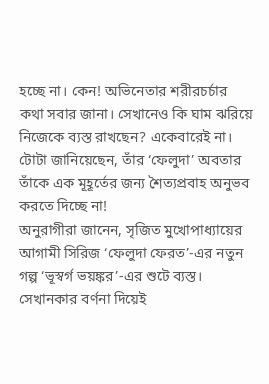হচ্ছে না। কেন! অভিনেতার শরীরচর্চার কথা সবার জানা। সেখানেও কি ঘাম ঝরিয়ে নিজেকে ব্যস্ত রাখছেন? একেবারেই না। টোটা জানিয়েছেন, তাঁর ‘ফেলুদা’ অবতার তাঁকে এক মূহূর্তের জন্য শৈত্যপ্রবাহ অনুভব করতে দিচ্ছে না!
অনুরাগীরা জানেন, সৃজিত মুখোপাধ্যায়ের আগামী সিরিজ ‘ফেলুদা ফেরত’-এর নতুন গল্প ‘ভূস্বর্গ ভয়ঙ্কর’-এর শুটে ব্যস্ত। সেখানকার বর্ণনা দিয়েই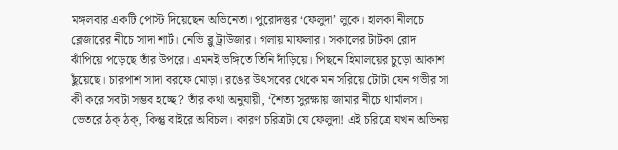মঙ্গলবার একটি পোস্ট দিয়েছেন অভিনেতা। পুরোদস্তুর ‘ফেলুদা’ লুকে। হালকা নীলচে ব্লেজারের নীচে সাদা শার্ট। নেভি ব্লু ট্রাউজার। গলায় মাফলার। সকালের টাটকা রোদ ঝাঁপিয়ে পড়েছে তাঁর উপরে। এমনই ভঙ্গিতে তিনি দাঁড়িয়ে। পিছনে হিমালয়ের চুড়ো আকাশ ছুঁয়েছে। চারপাশ সাদা বরফে মোড়া। রঙের উৎসবের থেকে মন সরিয়ে টোটা যেন গভীর সা
কী করে সবটা সম্ভব হচ্ছে? তাঁর কথা অনুযায়ী, ‘শৈত্য সুরক্ষায় জামার নীচে থার্মালস। ভেতরে ঠক্ ঠক্, কিন্তু বাইরে অবিচল। কারণ চরিত্রটা যে ফেলুদা! এই চরিত্রে যখন অভিনয়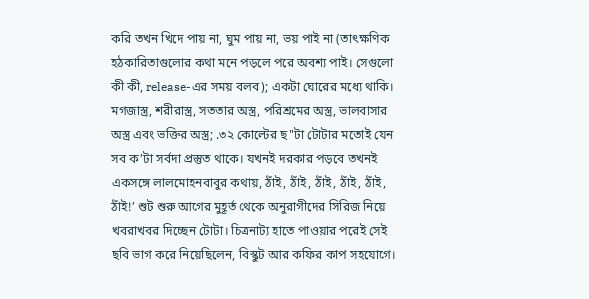করি তখন খিদে পায় না, ঘুম পায় না, ভয় পাই না (তাৎক্ষণিক হঠকারিতাগুলোর কথা মনে পড়লে পরে অবশ্য পাই। সেগুলো কী কী, release-এর সময় বলব); একটা ঘোরের মধ্যে থাকি। মগজাস্ত্র, শরীরাস্ত্র, সততার অস্ত্র, পরিশ্রমের অস্ত্র, ভালবাসার অস্ত্র এবং ভক্তির অস্ত্র; .৩২ কোল্টের ছ"টা টোটার মতোই যেন সব ক’টা সর্বদা প্রস্তুত থাকে। যখনই দরকার পড়বে তখনই একসঙ্গে লালমোহনবাবুর কথায়, ঠাঁই, ঠাঁই, ঠাঁই, ঠাঁই, ঠাঁই, ঠাঁই!’ শুট শুরু আগের মুহূর্ত থেকে অনুরাগীদের সিরিজ নিয়ে খবরাখবর দিচ্ছেন টোটা। চিত্রনাট্য হাতে পাওয়ার পরেই সেই ছবি ভাগ করে নিয়েছিলেন, বিস্কুট আর কফির কাপ সহযোগে।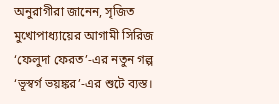অনুরাগীরা জানেন, সৃজিত মুখোপাধ্যায়ের আগামী সিরিজ ‘ফেলুদা ফেরত’-এর নতুন গল্প ‘ভূস্বর্গ ভয়ঙ্কর’-এর শুটে ব্যস্ত।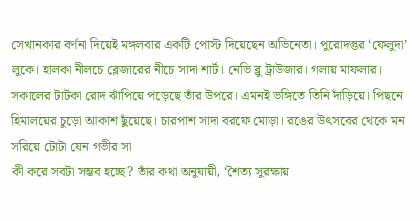সেখানকার বর্ণনা দিয়েই মঙ্গলবার একটি পোস্ট দিয়েছেন অভিনেতা। পুরোদস্তুর ‘ফেলুদা’ লুকে। হালকা নীলচে ব্লেজারের নীচে সাদা শার্ট। নেভি ব্লু ট্রাউজার। গলায় মাফলার। সকালের টাটকা রোদ ঝাঁপিয়ে পড়েছে তাঁর উপরে। এমনই ভঙ্গিতে তিনি দাঁড়িয়ে। পিছনে হিমালয়ের চুড়ো আকাশ ছুঁয়েছে। চারপাশ সাদা বরফে মোড়া। রঙের উৎসবের থেকে মন সরিয়ে টোটা যেন গভীর সা
কী করে সবটা সম্ভব হচ্ছে? তাঁর কথা অনুযায়ী, ‘শৈত্য সুরক্ষায়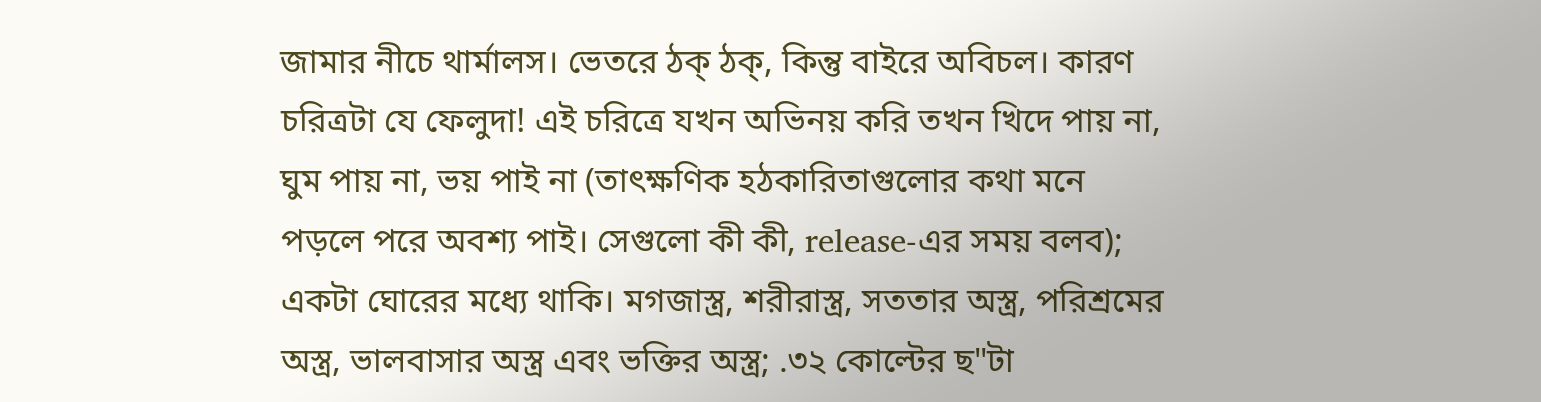জামার নীচে থার্মালস। ভেতরে ঠক্ ঠক্, কিন্তু বাইরে অবিচল। কারণ চরিত্রটা যে ফেলুদা! এই চরিত্রে যখন অভিনয় করি তখন খিদে পায় না, ঘুম পায় না, ভয় পাই না (তাৎক্ষণিক হঠকারিতাগুলোর কথা মনে পড়লে পরে অবশ্য পাই। সেগুলো কী কী, release-এর সময় বলব); একটা ঘোরের মধ্যে থাকি। মগজাস্ত্র, শরীরাস্ত্র, সততার অস্ত্র, পরিশ্রমের অস্ত্র, ভালবাসার অস্ত্র এবং ভক্তির অস্ত্র; .৩২ কোল্টের ছ"টা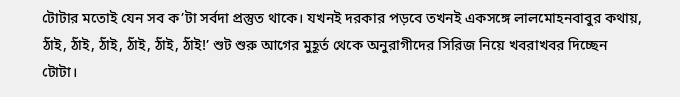টোটার মতোই যেন সব ক’টা সর্বদা প্রস্তুত থাকে। যখনই দরকার পড়বে তখনই একসঙ্গে লালমোহনবাবুর কথায়, ঠাঁই, ঠাঁই, ঠাঁই, ঠাঁই, ঠাঁই, ঠাঁই!’ শুট শুরু আগের মুহূর্ত থেকে অনুরাগীদের সিরিজ নিয়ে খবরাখবর দিচ্ছেন টোটা।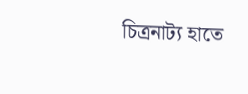চিত্রনাট্য হাতে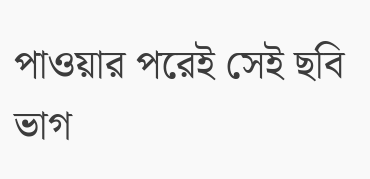পাওয়ার পরেই সেই ছবি ভাগ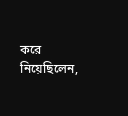করে নিয়েছিলেন,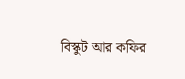বিস্কুট আর কফির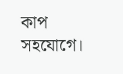কাপ সহযোগে।